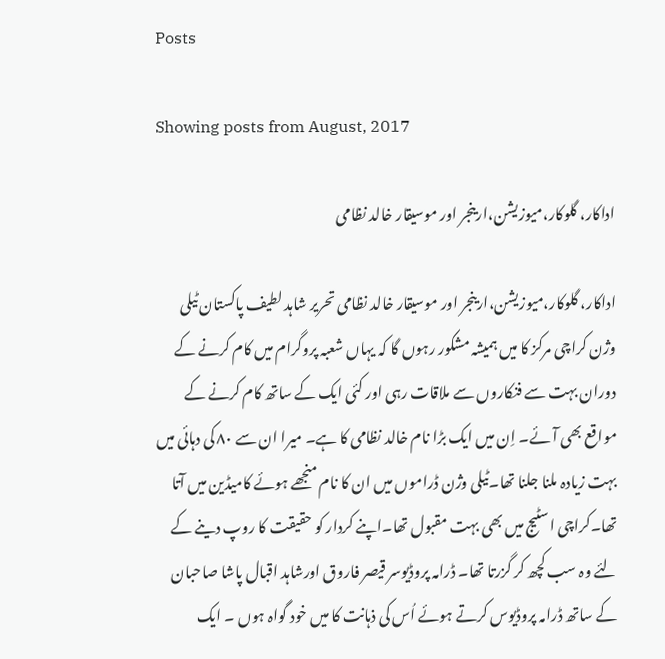Posts

Showing posts from August, 2017

اداکار، گلوکار،میوزیشن،ارینجر اور موسیقار خالد نظامی

اداکار، گلوکار،میوزیشن،ارینجر اور موسیقار خالد نظامی تحریر شاہد لطیف پاکستان ٹیلی وژن کراچی مرکز کا میں ہمیشہ مشکور رہوں گا کہ یہاں شعبہ پروگرام میں کام کرنے کے دوران بہت سے فنکاروں سے ملاقات رہی اور کئی ایک کے ساتھ کام کرنے کے مواقع بھی آئے۔ اِن میں ایک بڑا نام خالد نظامی کا ہے۔ میرا ان سے ۸۰ کی دہائی میں بہت زیادہ ملنا جلنا تھا۔ٹیلی وژن ڈراموں میں ان کا نام منجھے ہوئے کامیڈین میں آتا تھا۔کراچی اسٹیج میں بھی بہت مقبول تھا۔اپنے کردار کو حقیقت کا روپ دینے کے لئے وہ سب کچھ کر گزرتا تھا۔ ڈرامہ پروڈیوسر قیصر فاروق اورشاہد اقبال پاشا صاحبان کے ساتھ ڈرامہ پروڈیوس کرتے ہوئے اُس کی ذہانت کا میں خود گواہ ہوں ۔ ایک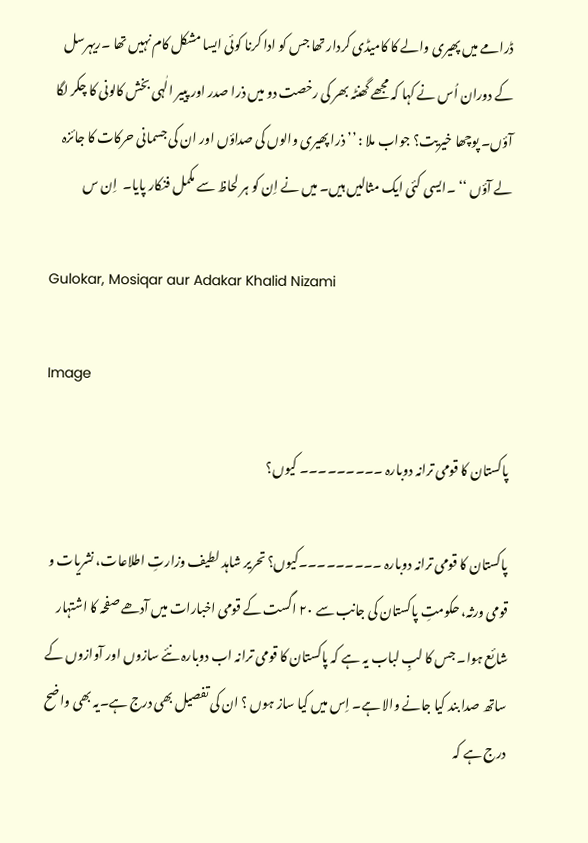ڈرامے میں پھیری والے کا کامیڈی کردار تھا جس کو ادا کرنا کوئی ایسا مشکل کام نہیں تھا ۔ریہرسل کے دوران اُس نے کہا کہ مجھے گھنٹہ بھر کی رخصت دو میں ذرا صدر اور پییر الٰہی بخش کالونی کا چکر لگا آؤں۔ پوچھا خیریت؟ جواب ملا : ’’ ذرا پھیری والوں کی صداؤں اور ان کی جسمانی حرکات کا جائزہ لے آؤں ‘‘ ۔ایسی کئی ایک مثالیں ہیں۔ میں نے اِن کو ہر لحاظ سے مکمل فنکار پایا۔  اِن س

Gulokar, Mosiqar aur Adakar Khalid Nizami

Image

پاکستان کا قومی ترانہ دوبارہ ۔۔۔۔۔۔۔۔۔ کیوں؟

پاکستان کا قومی ترانہ دوبارہ ۔۔۔۔۔۔۔۔۔کیوں؟ تحریر شاہد لطیف وزارتِ اطلاعات، نشریات و قومی ورثہ، حکومتِ پاکستان کی جانب سے ۲۰ اگست کے قومی اخبارات میں آدھے صفحہ کا اشتہار شائع ہوا۔ جس کا لبِ لباب یہ ہے کہ پاکستان کا قومی ترانہ اب دوبارہ نئے سازوں اور آوازوں کے ساتھ صدا بند کیا جانے والا ہے۔ اِس میں کیا ساز ہوں ؟ ان کی تفصیل بھی درج ہے۔یہ بھی واضح درج ہے کہ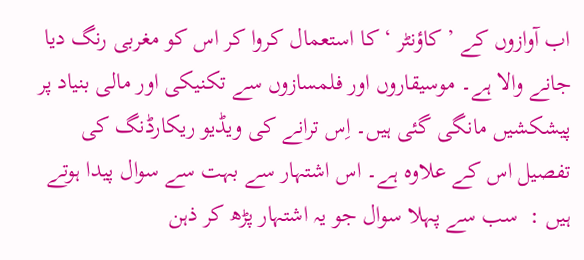اب آوازوں کے ’ کاؤنٹر ‘ کا استعمال کروا کر اس کو مغربی رنگ دیا جانے والا ہے۔ موسیقاروں اور فلمسازوں سے تکنیکی اور مالی بنیاد پر پیشکشیں مانگی گئی ہیں۔ اِس ترانے کی ویڈیو ریکارڈنگ کی تفصیل اس کے علاوہ ہے۔ اس اشتہار سے بہت سے سوال پیدا ہوتے ہیں :  سب سے پہلا سوال جو یہ اشتہار پڑھ کر ذہن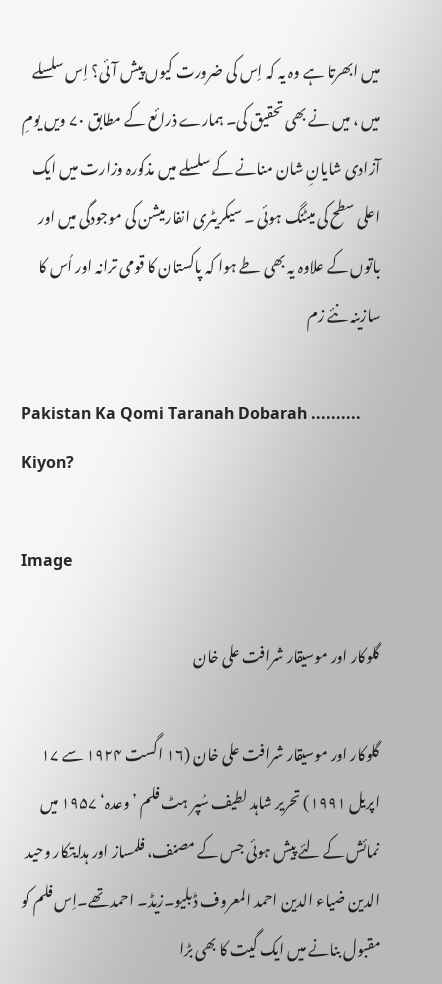میں ابھرتا ہے وہ یہ کہ اِس کی ضرورت کیوں پیش آئی؟ اِس سلسلے میں ، میں نے بھی تحقیق کی۔ ہمارے ذرائع کے مطابق ۷۰ ویں یومِ آزادی شایانِ شان منانے کے سلسلے میں مذکورہ وزارت میں ایک اعلی سطح کی میٹنگ ہوئی ۔ سیکریٹری انفارمیشن کی موجودگی میں اور باتوں کے علاوہ یہ بھی طے ہوا کہ پاکستان کا قومی ترانہ اور اُس کا سازینہ نئے زم

Pakistan Ka Qomi Taranah Dobarah .......... Kiyon?

Image

گلوکار اور موسیقار شرافت علی خان

گلوکار اور موسیقار شرافت علی خان (۱۶ اگست ۱۹۲۴ سے ۱۷ اپریل ۱۹۹۱) تحریر شاہد لطیف سُپر ہٹ فلم ’ وعدہ‘ ۱۹۵۷ میں نمائش کے لئے پیش ہوئی جس کے مصنف، فلمساز اور ہدایتکار وحید الدین ضیاء الدین احمد المعروف ڈبلیو۔زیڈ۔ احمد تھے۔اِس فلم کو مقبول بنانے میں ایک گیت کا بھی بڑا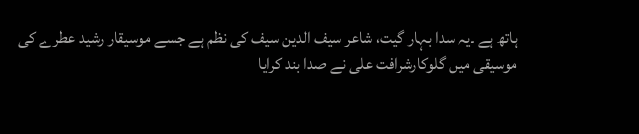ہاتھ ہے ۔یہ سدا بہار گیت، شاعر سیف الدین سیف کی نظم ہے جسے موسیقار رشید عطرے کی موسیقی میں گلوکارشرافت علی نے صدا بند کرایا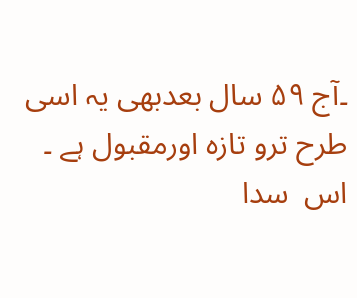۔آج ۵۹ سال بعدبھی یہ اسی طرح ترو تازہ اورمقبول ہے ۔ اس  سدا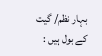بہار نظم/ گیت کے بول ہیں :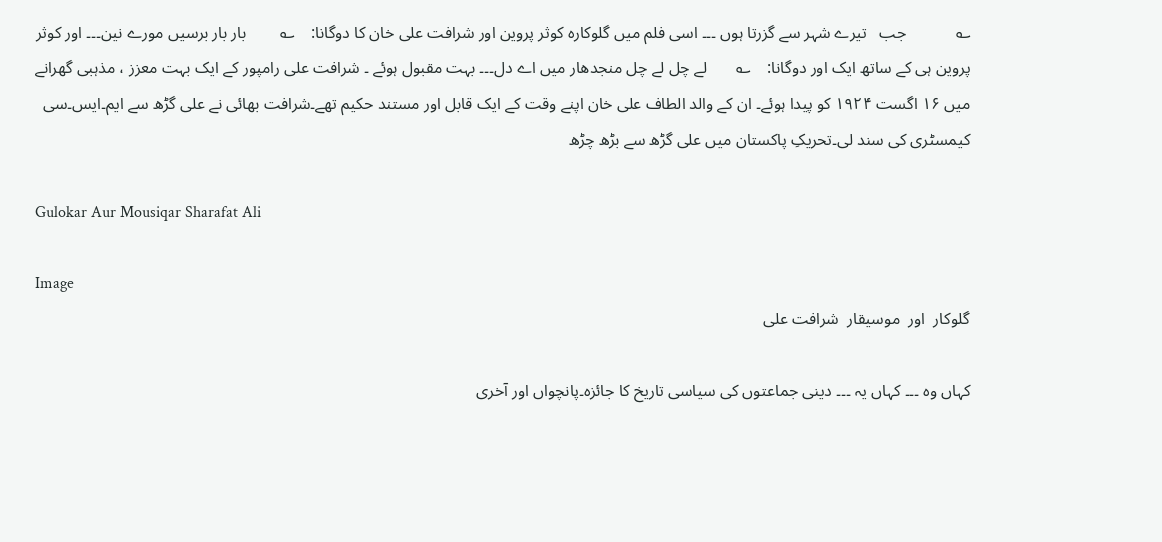؎            جب   تیرے شہر سے گزرتا ہوں ۔۔۔ اسی فلم میں گلوکارہ کوثر پروین اور شرافت علی خان کا دوگانا:    ؎        بار بار برسیں مورے نین۔۔۔ اور کوثر پروین ہی کے ساتھ ایک اور دوگانا:    ؎       لے چل لے چل منجدھار میں اے دل۔۔۔ بہت مقبول ہوئے ۔ شرافت علی رامپور کے ایک بہت معزز ، مذہبی گھرانے میں ۱۶ اگست ۱۹۲۴ کو پیدا ہوئے۔ ان کے والد الطاف علی خان اپنے وقت کے ایک قابل اور مستند حکیم تھے۔شرافت بھائی نے علی گڑھ سے ایم۔ایس۔سی کیمسٹری کی سند لی۔تحریکِ پاکستان میں علی گڑھ سے بڑھ چڑھ

Gulokar Aur Mousiqar Sharafat Ali

Image
گلوکار  اور  موسیقار  شرافت علی

کہاں وہ ۔۔۔ کہاں یہ ۔۔۔ دینی جماعتوں کی سیاسی تاریخ کا جائزہ۔پانچواں اور آخری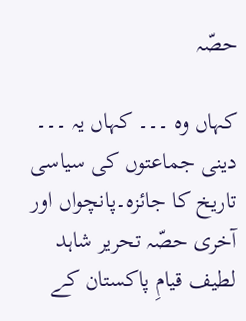حصّہ

کہاں وہ ۔۔۔ کہاں یہ ۔۔۔ دینی جماعتوں کی سیاسی تاریخ کا جائزہ۔پانچواں اور آخری حصّہ تحریر شاہد لطیف قیامِ پاکستان کے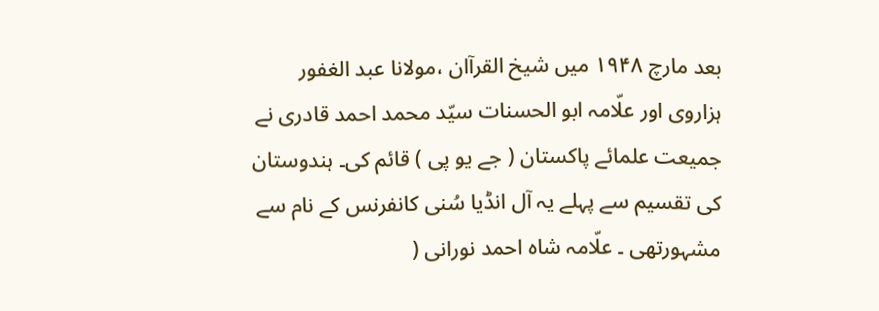بعد مارچ ۱۹۴۸ میں شیخ القرآان ،مولانا عبد الغفور ہزاروی اور علّامہ ابو الحسنات سیّد محمد احمد قادری نے جمیعت علمائے پاکستان ( جے یو پی ) قائم کی۔ ہندوستان کی تقسیم سے پہلے یہ آل انڈیا سُنی کانفرنس کے نام سے مشہورتھی ۔ علّامہ شاہ احمد نورانی (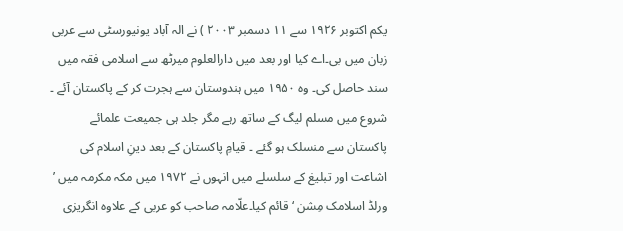یکم اکتوبر ۱۹۲۶ سے ۱۱ دسمبر ۲۰۰۳ ) نے الہ آباد یونیورسٹی سے عربی زبان میں بی۔اے کیا اور بعد میں دارالعلوم میرٹھ سے اسلامی فقہ میں سند حاصل کی۔ وہ ۱۹۵۰ میں ہندوستان سے ہجرت کر کے پاکستان آئے ۔ شروع میں مسلم لیگ کے ساتھ رہے مگر جلد ہی جمیعت علمائے پاکستان سے منسلک ہو گئے ۔ قیامِ پاکستان کے بعد دینِ اسلام کی اشاعت اور تبلیغ کے سلسلے میں انہوں نے ۱۹۷۲ میں مکہ مکرمہ میں ’ ورلڈ اسلامک مِشن ‘ قائم کیا۔علّامہ صاحب کو عربی کے علاوہ انگریزی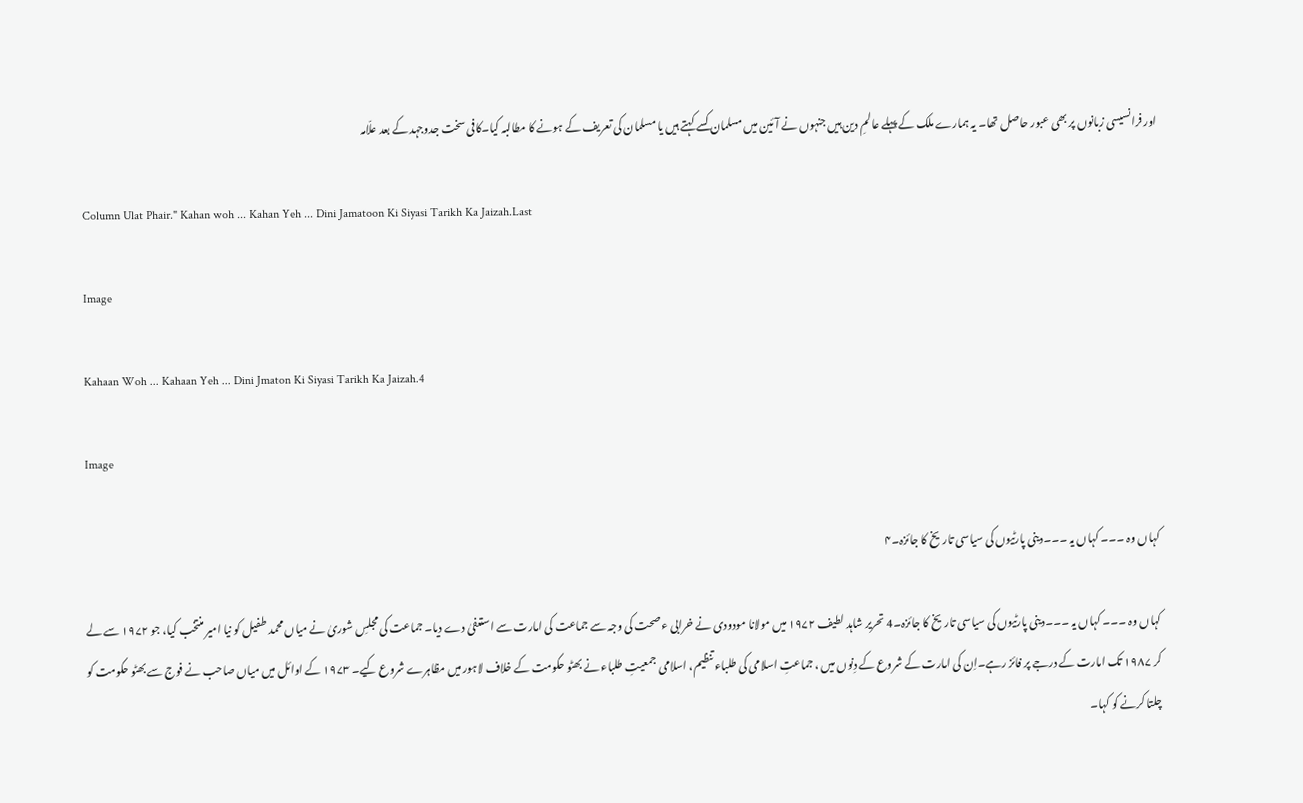اور فرانسیسی زبانوں پر بھی عبور حاصل تھا۔ یہ ہمارے ملک کے پہلے عالمِ دین ہیں جنہوں نے آئین میں مسلمان کسے کہتے ہیں یا مسلمان کی تعریف کے ہونے کا مطالبہ کیا۔کافی سخت جدوجہد کے بعد علّامہ

Column Ulat Phair." Kahan woh ... Kahan Yeh ... Dini Jamatoon Ki Siyasi Tarikh Ka Jaizah.Last

Image

Kahaan Woh ... Kahaan Yeh ... Dini Jmaton Ki Siyasi Tarikh Ka Jaizah.4

Image

کہاں وہ ۔۔۔ کہاں یہ ۔۔۔دینی پارٹیوں کی سیاسی تاریخ کا جائزہ۔۴

کہاں وہ ۔۔۔ کہاں یہ ۔۔۔دینی پارٹیوں کی سیاسی تاریخ کا جائزہ۔4 تحریر شاہد لطیف ۱۹۷۲ میں مولانا مودودی نے خرابی ء صحت کی وجہ سے جماعت کی امارت سے استعفیٰ دے دیا۔ جماعت کی مجلسِ شوریٰ نے میاں محمد طفیل کو نیا امیر منتخب کیا، جو ۱۹۷۲ سے لے کر ۱۹۸۷ تک امارت کے درجے پر فائز رہے۔اِن کی امارت کے شروع کے دِنوں میں ، جماعتِ اسلامی کی طلباء تنظیم، اسلامی جمعیتِ طلباء نے بھٹو حکومت کے خلاف لاہور میں مظاہرے شروع کیے۔ ۱۹۷۳ کے اوائل میں میاں صاحب نے فوج سے بھٹو حکومت کو چلتا کرنے کو کہا۔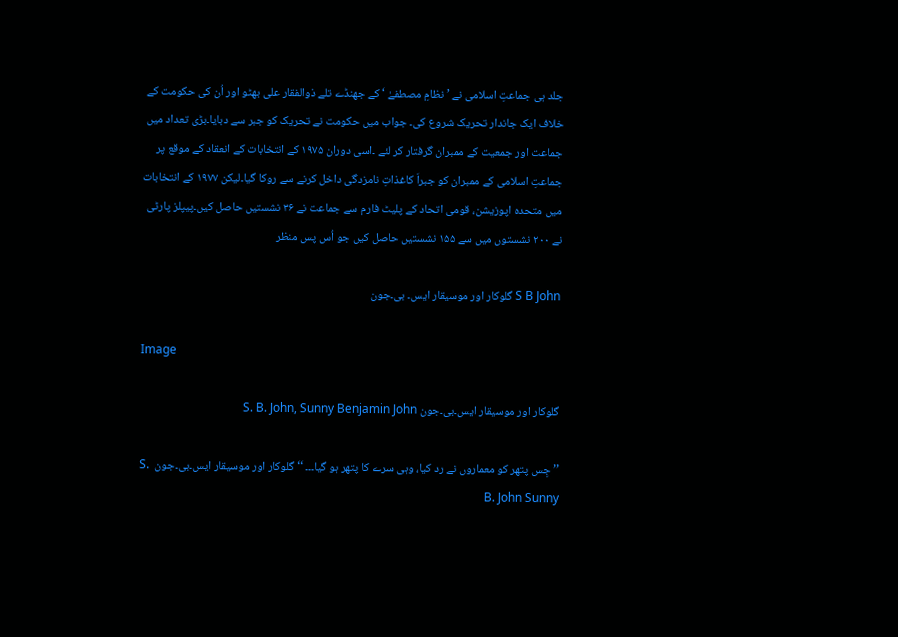جلد ہی جماعتِ اسلامی نے ’ نظامِ مصطفےٰ ‘ کے جھنڈے تلے ذوالفقار علی بھٹو اور اُن کی حکومت کے خلاف ایک جاندار تحریک شروع کی۔ جواب میں حکومت نے تحریک کو جبر سے دبایا۔بڑی تعداد میں جماعت اور جمعیت کے ممبران گرفتار کر لئے ۔اسی دوران ۱۹۷۵ کے انتخابات کے انعقاد کے موقع پر جماعتِ اسلامی کے ممبران کو جبراَ کاغذاتِ نامزدگی داخل کرنے سے روکا گیا۔لیکن ۱۹۷۷ کے انتخابات میں متحدہ اپوزیشن، قومی اتحاد کے پلیٹ فارم سے جماعت نے ۳۶ نشستیں حاصل کیں۔پیپلز پارٹی نے ۲۰۰ نشستوں میں سے ۱۵۵ نشستیں حاصل کیں جو اُس پس منظر

S B John گلوکار اور موسیقار ایس۔ بی۔جون

Image

گلوکار اور موسیقار ایس۔بی۔جون S. B. John, Sunny Benjamin John

’’ جِس پتھر کو معماروں نے رد کیا، وہی سرے کا پتھر ہو گیا۔۔۔ ‘‘ گلوکار اور موسیقار ایس۔بی۔جون  S. B. John Sunny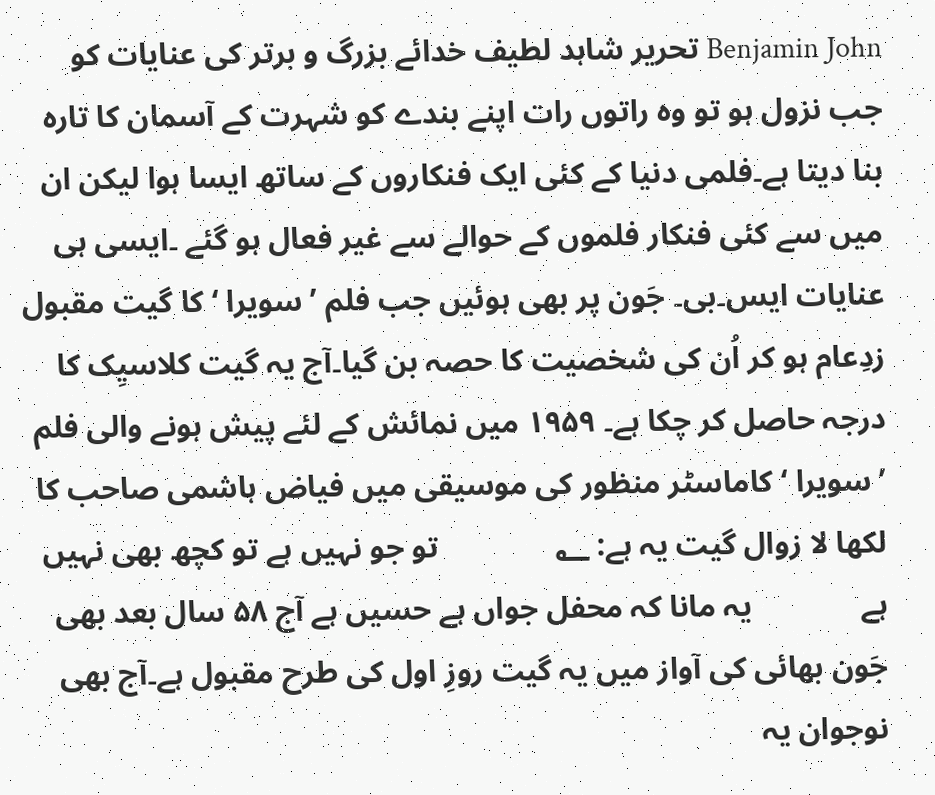Benjamin John تحریر شاہد لطیف خدائے بزرگ و برتر کی عنایات کو جب نزول ہو تو وہ راتوں رات اپنے بندے کو شہرت کے آسمان کا تارہ بنا دیتا ہے۔فلمی دنیا کے کئی ایک فنکاروں کے ساتھ ایسا ہوا لیکن ان میں سے کئی فنکار فلموں کے حوالے سے غیر فعال ہو گئے ۔ایسی ہی عنایات ایس۔بی۔ جَون پر بھی ہوئیں جب فلم ’ سویرا ‘ کا گیت مقبول زدِعام ہو کر اُن کی شخصیت کا حصہ بن گیا۔آج یہ گیت کلاسیِک کا درجہ حاصل کر چکا ہے۔ ۱۹۵۹ میں نمائش کے لئے پیش ہونے والی فلم ’ سویرا ‘ کاماسٹر منظور کی موسیقی میں فیاض ہاشمی صاحب کا لکھا لا زوال گیت یہ ہے: ؂               تو جو نہیں ہے تو کچھ بھی نہیں ہے              یہ مانا کہ محفل جواں ہے حسیں ہے آج ۵۸ سال بعد بھی جَون بھائی کی آواز میں یہ گیت روزِ اول کی طرح مقبول ہے۔آج بھی نوجوان یہ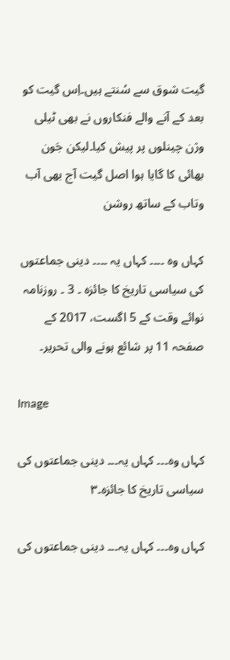گیت شوق سے سُنتے ہیں۔اِس گیت کو بعد کے آنے والے فنکاروں نے بھی ٹیلی وژن چینلوں پر پیش کیا۔لیکن جَون بھائی کا گایا ہوا اصل گیت آج بھی آب وتاب کے ساتھ روشن

کہاں وہ ۔۔۔۔ کہاں یہ ۔۔۔۔ دینی جماعتوں کی سیاسی تاریخ کا جائزہ ۔ 3 ۔ روزنامہ نوائے وقت کے 5 اگست، 2017 کے صفحہ 11 پر شائع ہونے والی تحریر۔

Image

کہاں وہ۔۔۔ کہاں یہ۔۔۔ دینی جماعتوں کی سیاسی تاریخ کا جائزہ۔۳

کہاں وہ۔۔۔ کہاں یہ۔۔۔ دینی جماعتوں کی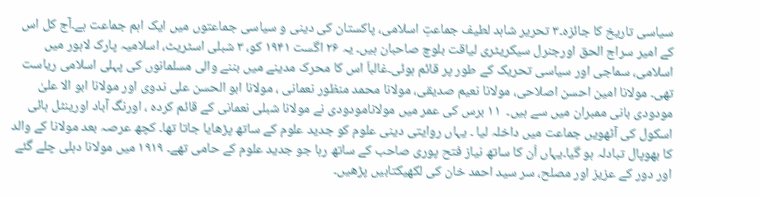سیاسی تاریخ کا جائزہ۔۳ تحریر شاہد لطیف جماعتِ اسلامی، پاکستان کی دینی و سیاسی جماعتوں میں ایک اہم جماعت ہے۔آج کل اس کے امیر سراج الحق اورجنرل سیکریٹری لیاقت بلوچ صاحبان ہیں۔ یہ ۲۶ اگست ۱۹۴۱ کو، ۳ شبلی اسٹریٹ، اسلامیہ پارک لاہور میں اسلامی، سماجی اور سیاسی تحریک کے طور پر قائم ہوئی۔غالباَ اس کا محرک مدینے میں بننے والی مسلمانوں کی پہلی اسلامی ریاست تھی۔ مولانا امین احسن اصلاحی، مولانا نعیم صدیقی، مولانا محمد منظور نعمانی ، مولانا ابو الحسن علی ندوی اور مولانا ابو الا علیٰ مودودی بانی ممبران میں سے ہیں۔  ۱۱ برس کی عمر میں مولانامودودی نے مولانا شبلی نعمانی کے قائم کردہ ، اورنگ آباد اورینٹل ہائی اسکول کی آٹھویں جماعت میں داخلہ لیا ۔ یہاں روایتی دینی علوم کو جدید علوم کے ساتھ پڑھایا جاتا تھا۔ کچھ عرصہ بعد مولانا کے والد کا بھوپال تبادلہ ہو گیا۔یہاں اُن کا ساتھ نیاز فتح پوری صاحب کے ساتھ رہا جو جدید علوم کے حامی تھے۔ ۱۹۱۹ میں مولانا دہلی چلے گئے اور دور کے عزیز اور مصلح، سر سید احمد خان کی لکھیکتابیں پڑھیں۔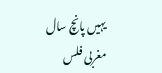یہیں پانچ سال مغربی فلس